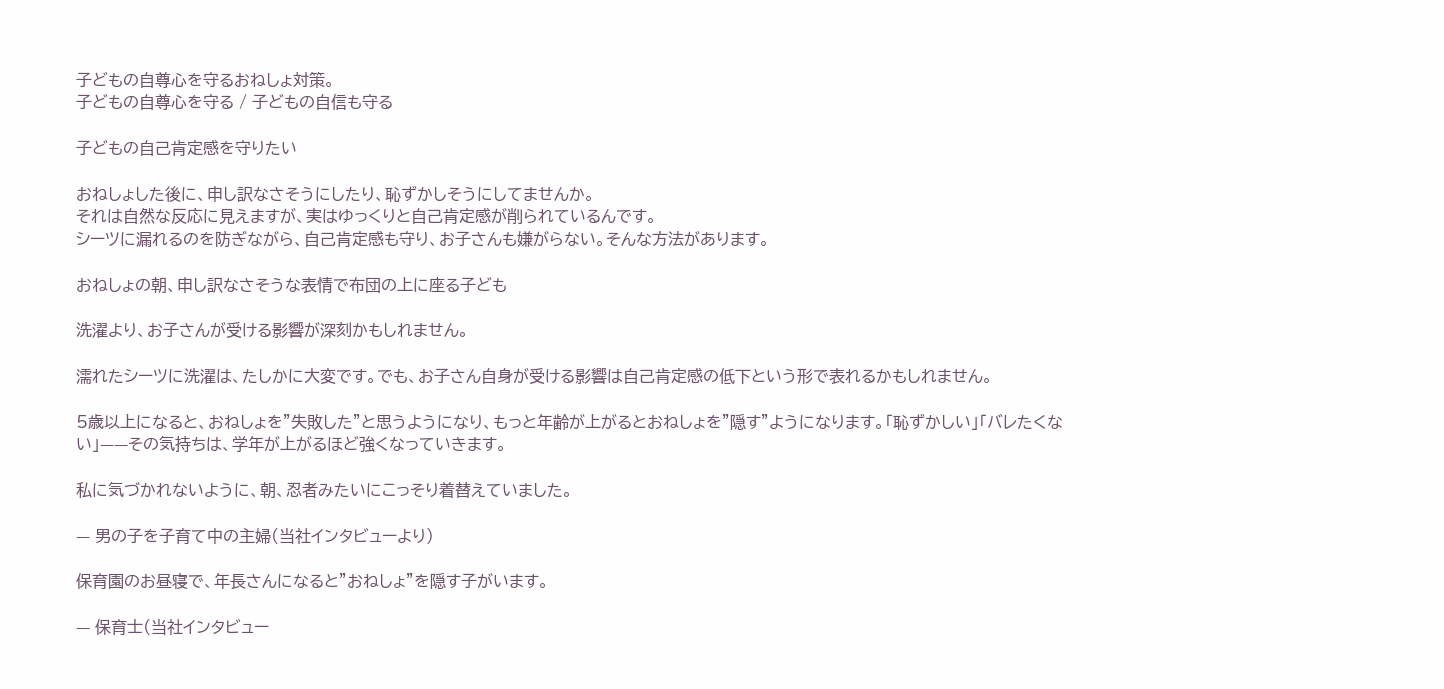子どもの自尊心を守るおねしょ対策。
子どもの自尊心を守る / 子どもの自信も守る

子どもの自己肯定感を守りたい

おねしょした後に、申し訳なさそうにしたり、恥ずかしそうにしてませんか。
それは自然な反応に見えますが、実はゆっくりと自己肯定感が削られているんです。
シーツに漏れるのを防ぎながら、自己肯定感も守り、お子さんも嫌がらない。そんな方法があります。

おねしょの朝、申し訳なさそうな表情で布団の上に座る子ども

洗濯より、お子さんが受ける影響が深刻かもしれません。

濡れたシーツに洗濯は、たしかに大変です。でも、お子さん自身が受ける影響は自己肯定感の低下という形で表れるかもしれません。

5歳以上になると、おねしょを"失敗した"と思うようになり、もっと年齢が上がるとおねしょを"隠す"ようになります。「恥ずかしい」「バレたくない」——その気持ちは、学年が上がるほど強くなっていきます。

私に気づかれないように、朝、忍者みたいにこっそり着替えていました。

— 男の子を子育て中の主婦(当社インタビューより)

保育園のお昼寝で、年長さんになると"おねしょ"を隠す子がいます。

— 保育士(当社インタビュー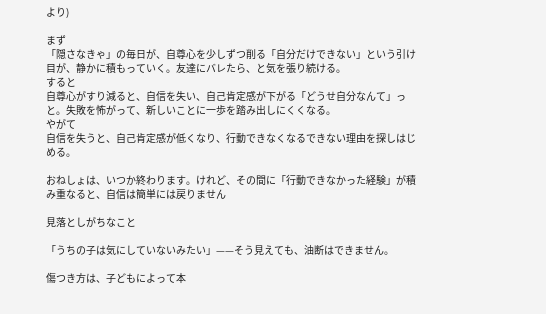より)

まず
「隠さなきゃ」の毎日が、自尊心を少しずつ削る「自分だけできない」という引け目が、静かに積もっていく。友達にバレたら、と気を張り続ける。
すると
自尊心がすり減ると、自信を失い、自己肯定感が下がる「どうせ自分なんて」っと。失敗を怖がって、新しいことに一歩を踏み出しにくくなる。
やがて
自信を失うと、自己肯定感が低くなり、行動できなくなるできない理由を探しはじめる。

おねしょは、いつか終わります。けれど、その間に「行動できなかった経験」が積み重なると、自信は簡単には戻りません

見落としがちなこと

「うちの子は気にしていないみたい」——そう見えても、油断はできません。

傷つき方は、子どもによって本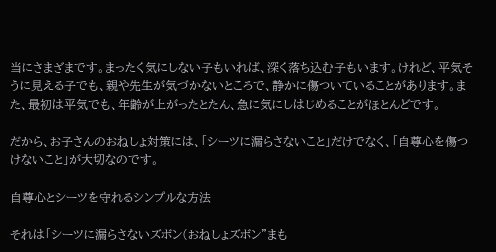当にさまざまです。まったく気にしない子もいれば、深く落ち込む子もいます。けれど、平気そうに見える子でも、親や先生が気づかないところで、静かに傷ついていることがあります。また、最初は平気でも、年齢が上がったとたん、急に気にしはじめることがほとんどです。

だから、お子さんのおねしょ対策には、「シーツに漏らさないこと」だけでなく、「自尊心を傷つけないこと」が大切なのです。

自尊心とシーツを守れるシンプルな方法

それは「シーツに漏らさないズボン(おねしょズボン”まも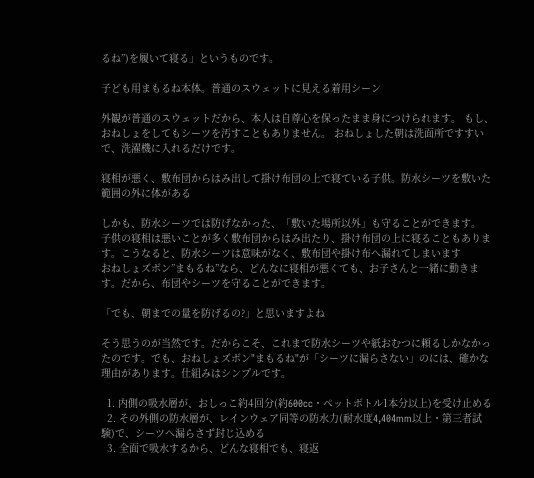るね”)を履いて寝る」というものです。

子ども用まもるね本体。普通のスウェットに見える着用シーン

外観が普通のスウェットだから、本人は自尊心を保ったまま身につけられます。 もし、おねしょをしてもシーツを汚すこともありません。 おねしょした朝は洗面所ですすいで、洗濯機に入れるだけです。

寝相が悪く、敷布団からはみ出して掛け布団の上で寝ている子供。防水シーツを敷いた範囲の外に体がある

しかも、防水シーツでは防げなかった、「敷いた場所以外」も守ることができます。
子供の寝相は悪いことが多く敷布団からはみ出たり、掛け布団の上に寝ることもあります。こうなると、防水シーツは意味がなく、敷布団や掛け布へ漏れてしまいます
おねしょズボン”まもるね”なら、どんなに寝相が悪くても、お子さんと一緒に動きます。だから、布団やシーツを守ることができます。

「でも、朝までの量を防げるの?」と思いますよね

そう思うのが当然です。だからこそ、これまで防水シーツや紙おむつに頼るしかなかったのです。でも、おねしょズボン"まもるね"が「シーツに漏らさない」のには、確かな理由があります。仕組みはシンプルです。

  1. 内側の吸水層が、おしっこ約4回分(約600cc・ペットボトル1本分以上)を受け止める
  2. その外側の防水層が、レインウェア同等の防水力(耐水度4,404mm以上・第三者試験)で、シーツへ漏らさず封じ込める
  3. 全面で吸水するから、どんな寝相でも、寝返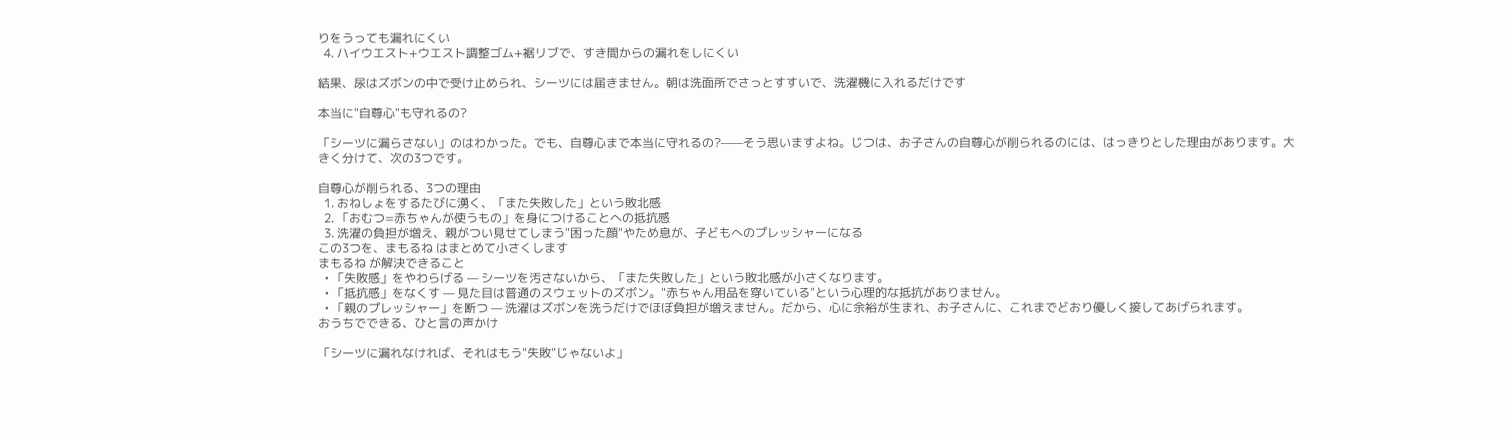りをうっても漏れにくい
  4. ハイウエスト+ウエスト調整ゴム+裾リブで、すき間からの漏れをしにくい

結果、尿はズボンの中で受け止められ、シーツには届きません。朝は洗面所でさっとすすいで、洗濯機に入れるだけです

本当に"自尊心"も守れるの?

「シーツに漏らさない」のはわかった。でも、自尊心まで本当に守れるの?——そう思いますよね。じつは、お子さんの自尊心が削られるのには、はっきりとした理由があります。大きく分けて、次の3つです。

自尊心が削られる、3つの理由
  1. おねしょをするたびに湧く、「また失敗した」という敗北感
  2. 「おむつ=赤ちゃんが使うもの」を身につけることへの抵抗感
  3. 洗濯の負担が増え、親がつい見せてしまう"困った顔"やため息が、子どもへのプレッシャーになる
この3つを、まもるね はまとめて小さくします
まもるね が解決できること
  • 「失敗感」をやわらげる — シーツを汚さないから、「また失敗した」という敗北感が小さくなります。
  • 「抵抗感」をなくす — 見た目は普通のスウェットのズボン。"赤ちゃん用品を穿いている"という心理的な抵抗がありません。
  • 「親のプレッシャー」を断つ — 洗濯はズボンを洗うだけでほぼ負担が増えません。だから、心に余裕が生まれ、お子さんに、これまでどおり優しく接してあげられます。
おうちでできる、ひと言の声かけ

「シーツに漏れなければ、それはもう"失敗"じゃないよ」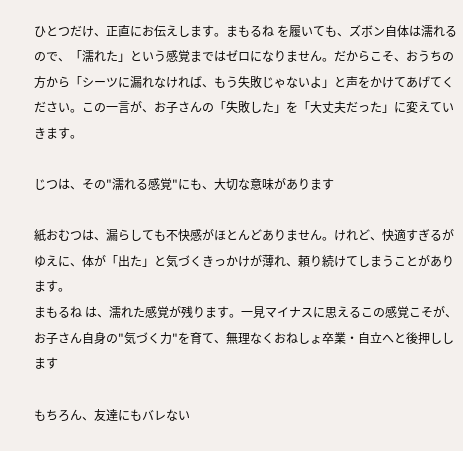ひとつだけ、正直にお伝えします。まもるね を履いても、ズボン自体は濡れるので、「濡れた」という感覚まではゼロになりません。だからこそ、おうちの方から「シーツに漏れなければ、もう失敗じゃないよ」と声をかけてあげてください。この一言が、お子さんの「失敗した」を「大丈夫だった」に変えていきます。

じつは、その"濡れる感覚"にも、大切な意味があります

紙おむつは、漏らしても不快感がほとんどありません。けれど、快適すぎるがゆえに、体が「出た」と気づくきっかけが薄れ、頼り続けてしまうことがあります。
まもるね は、濡れた感覚が残ります。一見マイナスに思えるこの感覚こそが、お子さん自身の"気づく力"を育て、無理なくおねしょ卒業・自立へと後押しします

もちろん、友達にもバレない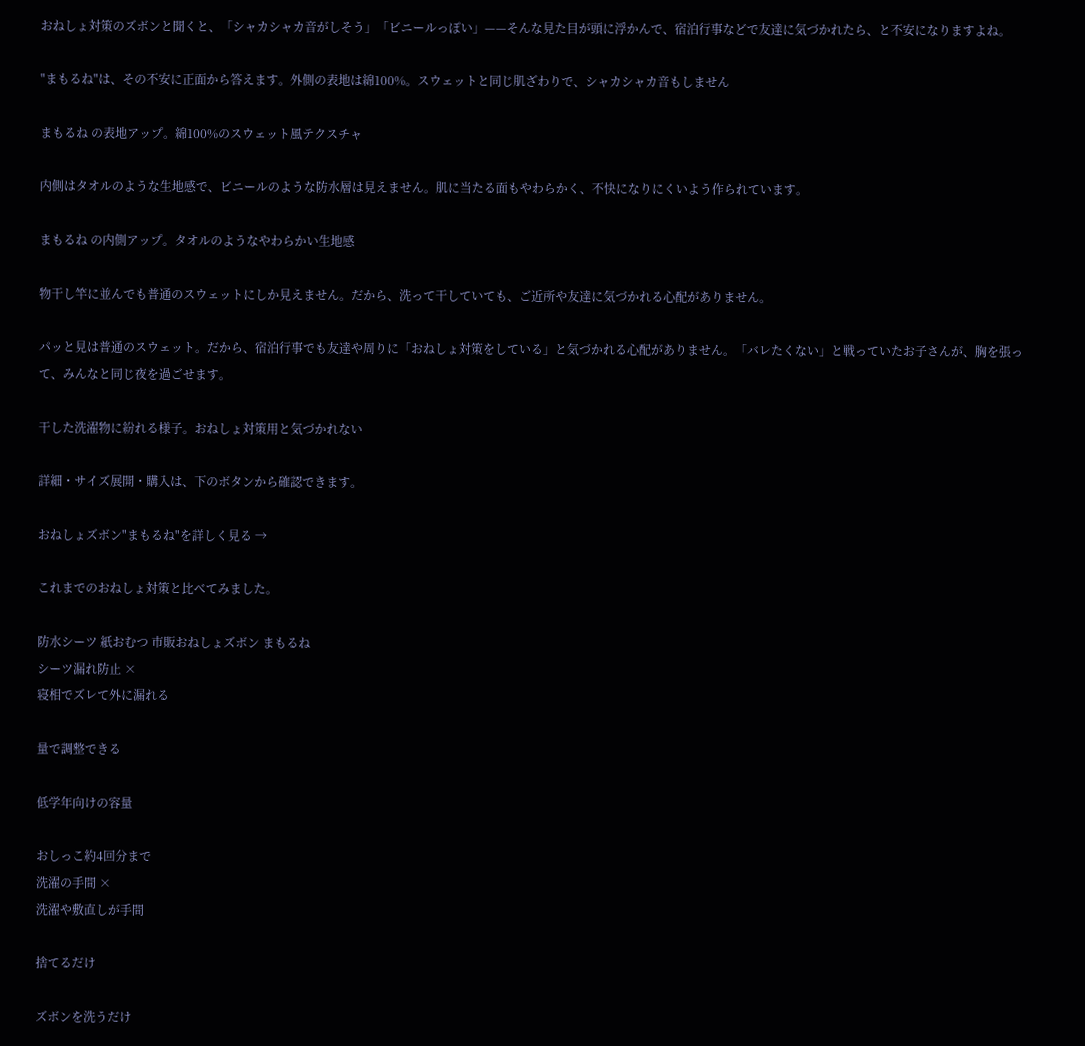おねしょ対策のズボンと聞くと、「シャカシャカ音がしそう」「ビニールっぽい」——そんな見た目が頭に浮かんで、宿泊行事などで友達に気づかれたら、と不安になりますよね。

"まもるね"は、その不安に正面から答えます。外側の表地は綿100%。スウェットと同じ肌ざわりで、シャカシャカ音もしません

まもるね の表地アップ。綿100%のスウェット風テクスチャ

内側はタオルのような生地感で、ビニールのような防水層は見えません。肌に当たる面もやわらかく、不快になりにくいよう作られています。

まもるね の内側アップ。タオルのようなやわらかい生地感

物干し竿に並んでも普通のスウェットにしか見えません。だから、洗って干していても、ご近所や友達に気づかれる心配がありません。

パッと見は普通のスウェット。だから、宿泊行事でも友達や周りに「おねしょ対策をしている」と気づかれる心配がありません。「バレたくない」と戦っていたお子さんが、胸を張って、みんなと同じ夜を過ごせます。

干した洗濯物に紛れる様子。おねしょ対策用と気づかれない

詳細・サイズ展開・購入は、下のボタンから確認できます。

おねしょズボン"まもるね"を詳しく見る →

これまでのおねしょ対策と比べてみました。

防水シーツ 紙おむつ 市販おねしょズボン まもるね
シーツ漏れ防止 ×
寝相でズレて外に漏れる

量で調整できる

低学年向けの容量

おしっこ約4回分まで
洗濯の手間 ×
洗濯や敷直しが手間

捨てるだけ

ズボンを洗うだけ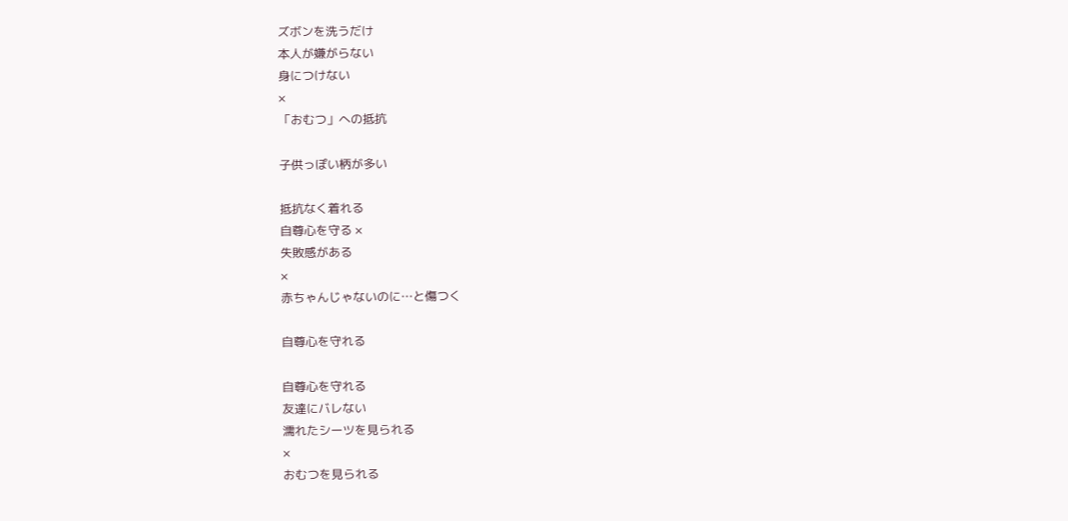ズボンを洗うだけ
本人が嫌がらない
身につけない
×
「おむつ」への抵抗

子供っぽい柄が多い

抵抗なく着れる
自尊心を守る ×
失敗感がある
×
赤ちゃんじゃないのに…と傷つく

自尊心を守れる

自尊心を守れる
友達にバレない
濡れたシーツを見られる
×
おむつを見られる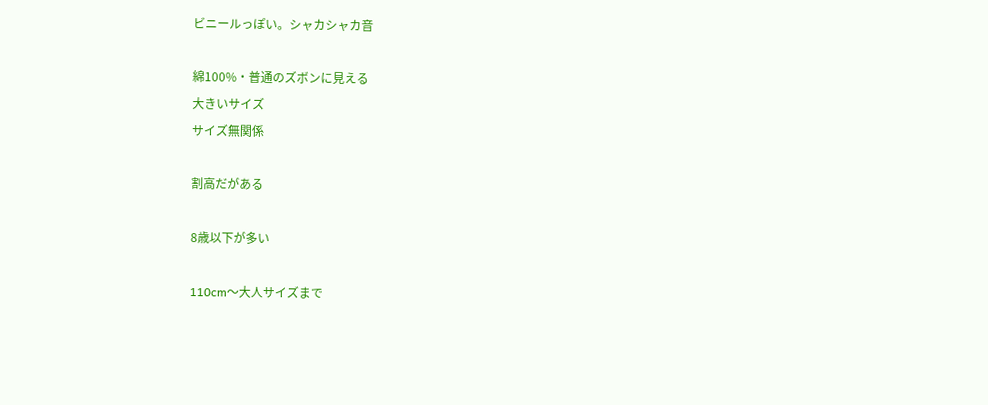ビニールっぽい。シャカシャカ音

綿100%・普通のズボンに見える
大きいサイズ
サイズ無関係

割高だがある

8歳以下が多い

110cm〜大人サイズまで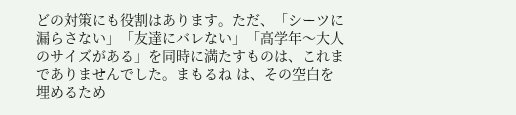どの対策にも役割はあります。ただ、「シーツに漏らさない」「友達にバレない」「高学年〜大人のサイズがある」を同時に満たすものは、これまでありませんでした。まもるね は、その空白を埋めるため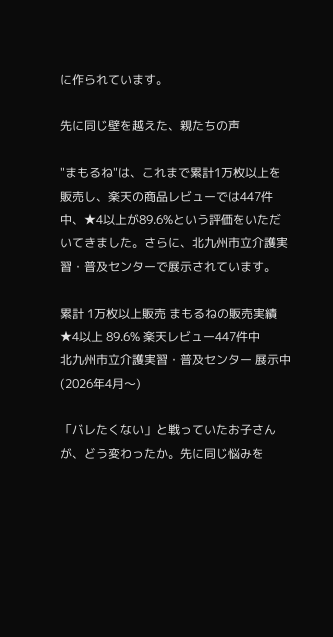に作られています。

先に同じ壁を越えた、親たちの声

"まもるね"は、これまで累計1万枚以上を販売し、楽天の商品レビューでは447件中、★4以上が89.6%という評価をいただいてきました。さらに、北九州市立介護実習・普及センターで展示されています。

累計 1万枚以上販売 まもるねの販売実績
★4以上 89.6% 楽天レビュー447件中
北九州市立介護実習・普及センター 展示中(2026年4月〜)

「バレたくない」と戦っていたお子さんが、どう変わったか。先に同じ悩みを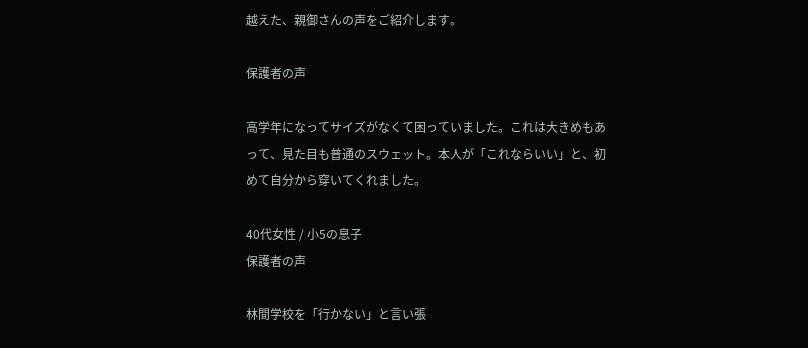越えた、親御さんの声をご紹介します。

保護者の声

高学年になってサイズがなくて困っていました。これは大きめもあって、見た目も普通のスウェット。本人が「これならいい」と、初めて自分から穿いてくれました。

40代女性 / 小5の息子
保護者の声

林間学校を「行かない」と言い張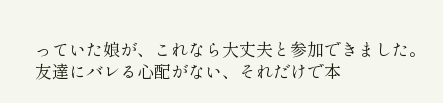っていた娘が、これなら大丈夫と参加できました。友達にバレる心配がない、それだけで本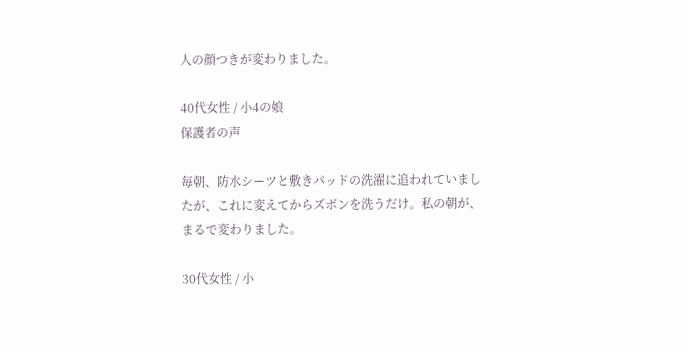人の顔つきが変わりました。

40代女性 / 小4の娘
保護者の声

毎朝、防水シーツと敷きパッドの洗濯に追われていましたが、これに変えてからズボンを洗うだけ。私の朝が、まるで変わりました。

30代女性 / 小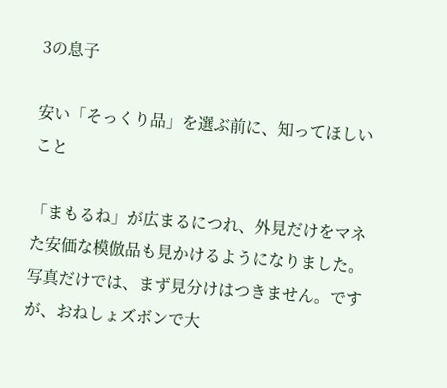3の息子

安い「そっくり品」を選ぶ前に、知ってほしいこと

「まもるね」が広まるにつれ、外見だけをマネた安価な模倣品も見かけるようになりました。写真だけでは、まず見分けはつきません。ですが、おねしょズボンで大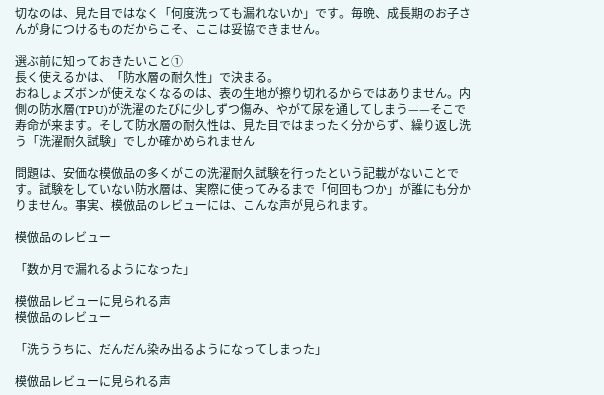切なのは、見た目ではなく「何度洗っても漏れないか」です。毎晩、成長期のお子さんが身につけるものだからこそ、ここは妥協できません。

選ぶ前に知っておきたいこと①
長く使えるかは、「防水層の耐久性」で決まる。
おねしょズボンが使えなくなるのは、表の生地が擦り切れるからではありません。内側の防水層(TPU)が洗濯のたびに少しずつ傷み、やがて尿を通してしまう——そこで寿命が来ます。そして防水層の耐久性は、見た目ではまったく分からず、繰り返し洗う「洗濯耐久試験」でしか確かめられません

問題は、安価な模倣品の多くがこの洗濯耐久試験を行ったという記載がないことです。試験をしていない防水層は、実際に使ってみるまで「何回もつか」が誰にも分かりません。事実、模倣品のレビューには、こんな声が見られます。

模倣品のレビュー

「数か月で漏れるようになった」

模倣品レビューに見られる声
模倣品のレビュー

「洗ううちに、だんだん染み出るようになってしまった」

模倣品レビューに見られる声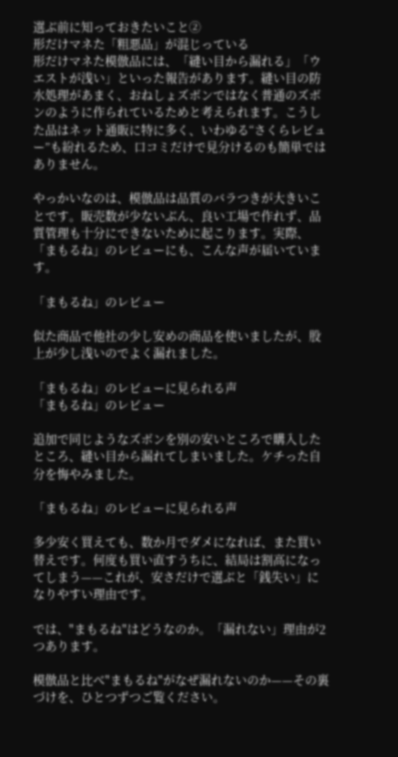選ぶ前に知っておきたいこと②
形だけマネた「粗悪品」が混じっている
形だけマネた模倣品には、「縫い目から漏れる」「ウエストが浅い」といった報告があります。縫い目の防水処理があまく、おねしょズボンではなく普通のズボンのように作られているためと考えられます。こうした品はネット通販に特に多く、いわゆる“さくらレビュー”も紛れるため、口コミだけで見分けるのも簡単ではありません。

やっかいなのは、模倣品は品質のバラつきが大きいことです。販売数が少ないぶん、良い工場で作れず、品質管理も十分にできないために起こります。実際、「まもるね」のレビューにも、こんな声が届いています。

「まもるね」のレビュー

似た商品で他社の少し安めの商品を使いましたが、股上が少し浅いのでよく漏れました。

「まもるね」のレビューに見られる声
「まもるね」のレビュー

追加で同じようなズボンを別の安いところで購入したところ、縫い目から漏れてしまいました。ケチった自分を悔やみました。

「まもるね」のレビューに見られる声

多少安く買えても、数か月でダメになれば、また買い替えです。何度も買い直すうちに、結局は割高になってしまう——これが、安さだけで選ぶと「銭失い」になりやすい理由です。

では、"まもるね"はどうなのか。「漏れない」理由が2つあります。

模倣品と比べ"まもるね"がなぜ漏れないのか——その裏づけを、ひとつずつご覧ください。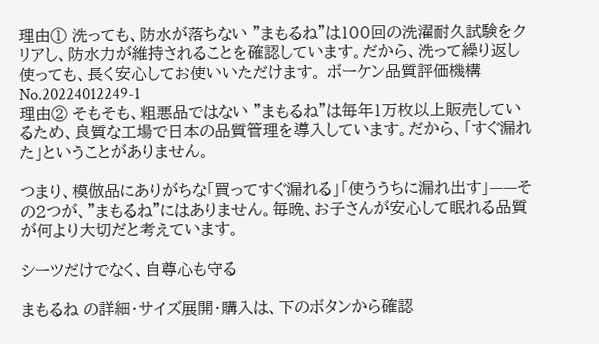理由① 洗っても、防水が落ちない "まもるね"は100回の洗濯耐久試験をクリアし、防水力が維持されることを確認しています。だから、洗って繰り返し使っても、長く安心してお使いいただけます。 ボーケン品質評価機構 No.20224012249-1
理由② そもそも、粗悪品ではない "まもるね"は毎年1万枚以上販売しているため、良質な工場で日本の品質管理を導入しています。だから、「すぐ漏れた」ということがありません。

つまり、模倣品にありがちな「買ってすぐ漏れる」「使ううちに漏れ出す」——その2つが、"まもるね"にはありません。毎晩、お子さんが安心して眠れる品質が何より大切だと考えています。

シーツだけでなく、自尊心も守る

まもるね の詳細・サイズ展開・購入は、下のボタンから確認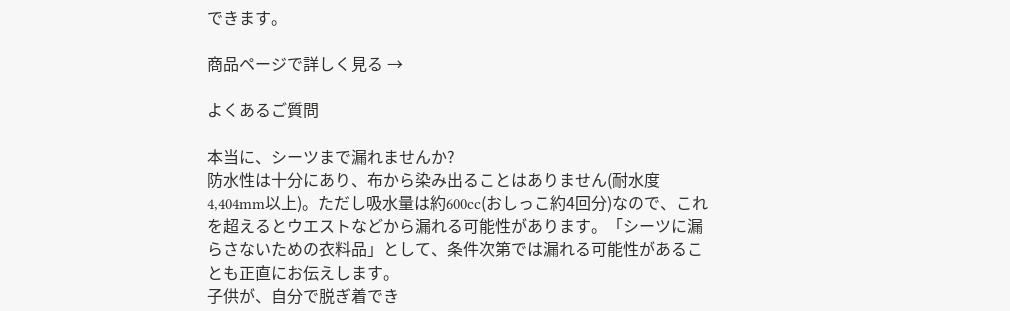できます。

商品ページで詳しく見る →

よくあるご質問

本当に、シーツまで漏れませんか?
防水性は十分にあり、布から染み出ることはありません(耐水度4,404mm以上)。ただし吸水量は約600cc(おしっこ約4回分)なので、これを超えるとウエストなどから漏れる可能性があります。「シーツに漏らさないための衣料品」として、条件次第では漏れる可能性があることも正直にお伝えします。
子供が、自分で脱ぎ着でき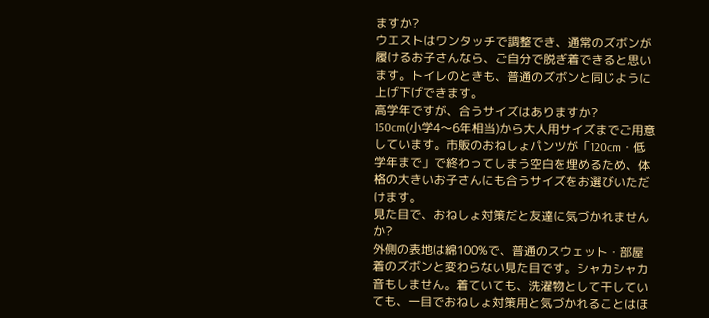ますか?
ウエストはワンタッチで調整でき、通常のズボンが履けるお子さんなら、ご自分で脱ぎ着できると思います。トイレのときも、普通のズボンと同じように上げ下げできます。
高学年ですが、合うサイズはありますか?
150cm(小学4〜6年相当)から大人用サイズまでご用意しています。市販のおねしょパンツが「120cm・低学年まで」で終わってしまう空白を埋めるため、体格の大きいお子さんにも合うサイズをお選びいただけます。
見た目で、おねしょ対策だと友達に気づかれませんか?
外側の表地は綿100%で、普通のスウェット・部屋着のズボンと変わらない見た目です。シャカシャカ音もしません。着ていても、洗濯物として干していても、一目でおねしょ対策用と気づかれることはほ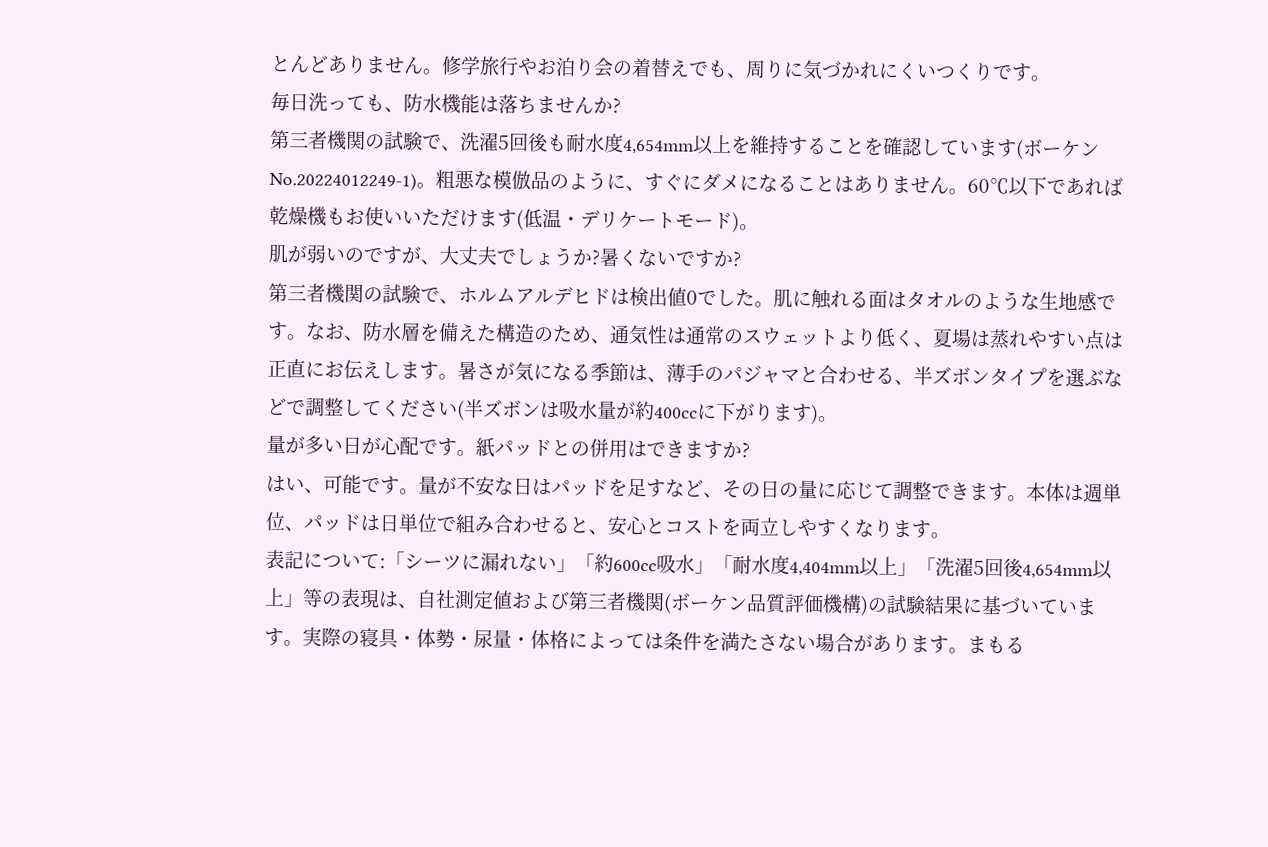とんどありません。修学旅行やお泊り会の着替えでも、周りに気づかれにくいつくりです。
毎日洗っても、防水機能は落ちませんか?
第三者機関の試験で、洗濯5回後も耐水度4,654mm以上を維持することを確認しています(ボーケンNo.20224012249-1)。粗悪な模倣品のように、すぐにダメになることはありません。60℃以下であれば乾燥機もお使いいただけます(低温・デリケートモード)。
肌が弱いのですが、大丈夫でしょうか?暑くないですか?
第三者機関の試験で、ホルムアルデヒドは検出値0でした。肌に触れる面はタオルのような生地感です。なお、防水層を備えた構造のため、通気性は通常のスウェットより低く、夏場は蒸れやすい点は正直にお伝えします。暑さが気になる季節は、薄手のパジャマと合わせる、半ズボンタイプを選ぶなどで調整してください(半ズボンは吸水量が約400ccに下がります)。
量が多い日が心配です。紙パッドとの併用はできますか?
はい、可能です。量が不安な日はパッドを足すなど、その日の量に応じて調整できます。本体は週単位、パッドは日単位で組み合わせると、安心とコストを両立しやすくなります。
表記について:「シーツに漏れない」「約600cc吸水」「耐水度4,404mm以上」「洗濯5回後4,654mm以上」等の表現は、自社測定値および第三者機関(ボーケン品質評価機構)の試験結果に基づいています。実際の寝具・体勢・尿量・体格によっては条件を満たさない場合があります。まもる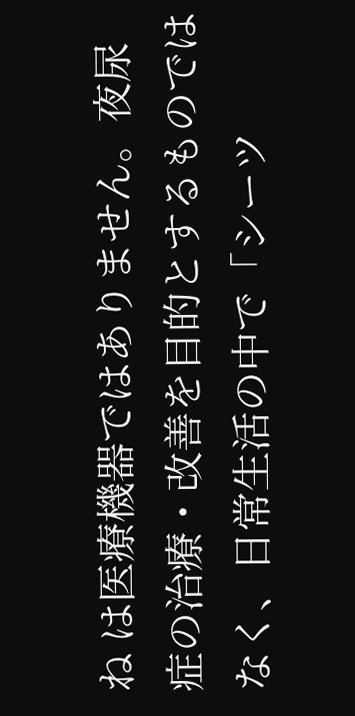ね は医療機器ではありません。夜尿症の治療・改善を目的とするものではなく、日常生活の中で「シーツ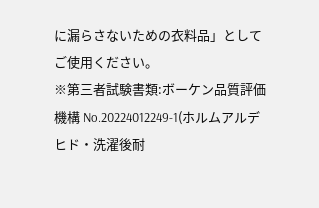に漏らさないための衣料品」としてご使用ください。
※第三者試験書類:ボーケン品質評価機構 No.20224012249-1(ホルムアルデヒド・洗濯後耐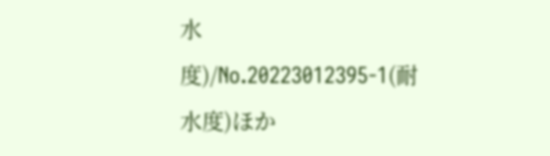水度)/No.20223012395-1(耐水度)ほか